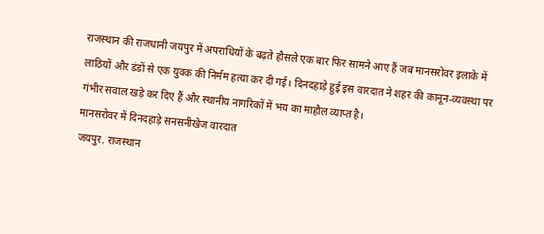राजस्थान की राजधानी जयपुर में अपराधियों के बढ़ते हौसले एक बार फिर सामने आए हैं जब मानसरोवर इलाके में लाठियों और डंडों से एक युवक की निर्मम हत्या कर दी गई। दिनदहाड़े हुई इस वारदात ने शहर की कानून-व्यवस्था पर गंभीर सवाल खड़े कर दिए हैं और स्थानीय नागरिकों में भय का माहौल व्याप्त है।
मानसरोवर में दिनदहाड़े सनसनीखेज वारदात
जयपुर. राजस्थान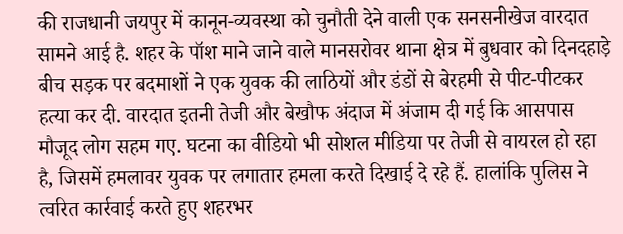की राजधानी जयपुर में कानून-व्यवस्था को चुनौती देने वाली एक सनसनीखेज वारदात सामने आई है. शहर के पॉश माने जाने वाले मानसरोवर थाना क्षेत्र में बुधवार को दिनदहाड़े बीच सड़क पर बदमाशों ने एक युवक की लाठियों और डंडों से बेरहमी से पीट-पीटकर हत्या कर दी. वारदात इतनी तेजी और बेखौफ अंदाज में अंजाम दी गई कि आसपास मौजूद लोग सहम गए. घटना का वीडियो भी सोशल मीडिया पर तेजी से वायरल हो रहा है, जिसमें हमलावर युवक पर लगातार हमला करते दिखाई दे रहे हैं. हालांकि पुलिस ने त्वरित कार्रवाई करते हुए शहरभर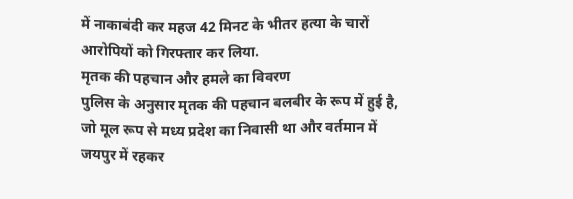में नाकाबंदी कर महज 42 मिनट के भीतर हत्या के चारों आरोपियों को गिरफ्तार कर लिया.
मृतक की पहचान और हमले का विवरण
पुलिस के अनुसार मृतक की पहचान बलबीर के रूप में हुई है, जो मूल रूप से मध्य प्रदेश का निवासी था और वर्तमान में जयपुर में रहकर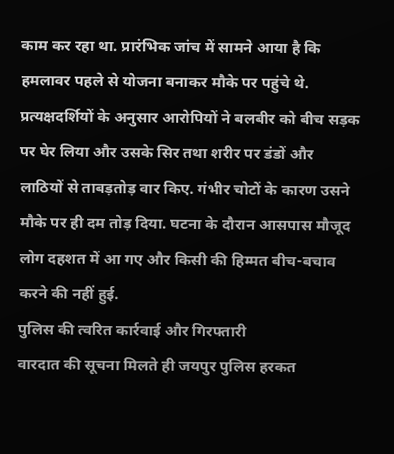काम कर रहा था. प्रारंभिक जांच में सामने आया है कि हमलावर पहले से योजना बनाकर मौके पर पहुंचे थे. प्रत्यक्षदर्शियों के अनुसार आरोपियों ने बलबीर को बीच सड़क पर घेर लिया और उसके सिर तथा शरीर पर डंडों और लाठियों से ताबड़तोड़ वार किए. गंभीर चोटों के कारण उसने मौके पर ही दम तोड़ दिया. घटना के दौरान आसपास मौजूद लोग दहशत में आ गए और किसी की हिम्मत बीच-बचाव करने की नहीं हुई.
पुलिस की त्वरित कार्रवाई और गिरफ्तारी
वारदात की सूचना मिलते ही जयपुर पुलिस हरकत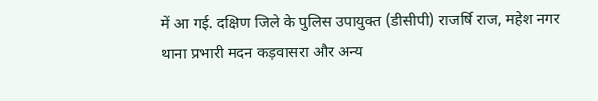में आ गई. दक्षिण जिले के पुलिस उपायुक्त (डीसीपी) राजर्षि राज, महेश नगर थाना प्रभारी मदन कड़वासरा और अन्य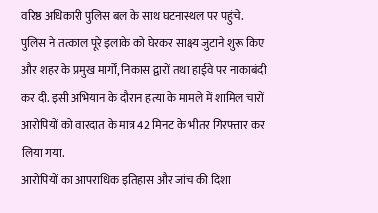वरिष्ठ अधिकारी पुलिस बल के साथ घटनास्थल पर पहुंचे. पुलिस ने तत्काल पूरे इलाके को घेरकर साक्ष्य जुटाने शुरू किए और शहर के प्रमुख मार्गों, निकास द्वारों तथा हाईवे पर नाकाबंदी कर दी. इसी अभियान के दौरान हत्या के मामले में शामिल चारों आरोपियों को वारदात के मात्र 42 मिनट के भीतर गिरफ्तार कर लिया गया.
आरोपियों का आपराधिक इतिहास और जांच की दिशा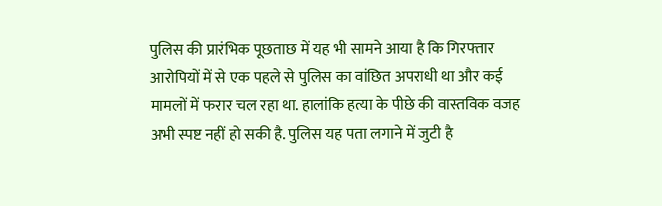पुलिस की प्रारंभिक पूछताछ में यह भी सामने आया है कि गिरफ्तार आरोपियों में से एक पहले से पुलिस का वांछित अपराधी था और कई मामलों में फरार चल रहा था. हालांकि हत्या के पीछे की वास्तविक वजह अभी स्पष्ट नहीं हो सकी है. पुलिस यह पता लगाने में जुटी है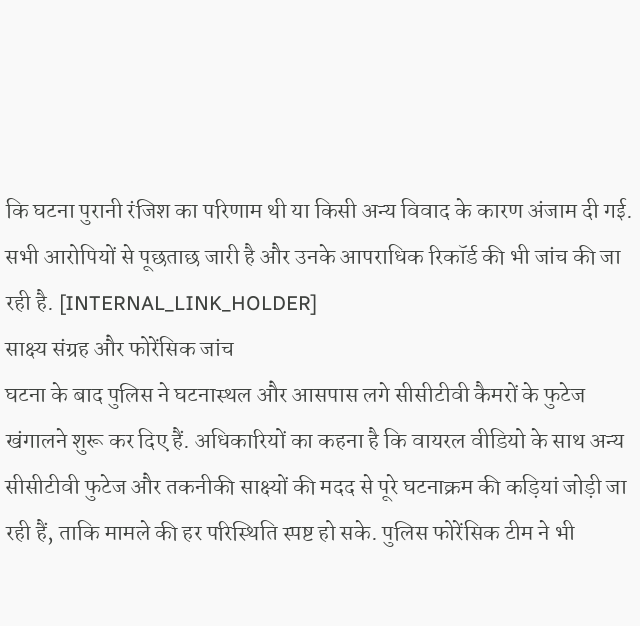कि घटना पुरानी रंजिश का परिणाम थी या किसी अन्य विवाद के कारण अंजाम दी गई. सभी आरोपियों से पूछताछ जारी है और उनके आपराधिक रिकॉर्ड की भी जांच की जा रही है. [INTERNAL_LINK_HOLDER]
साक्ष्य संग्रह और फोरेंसिक जांच
घटना के बाद पुलिस ने घटनास्थल और आसपास लगे सीसीटीवी कैमरों के फुटेज खंगालने शुरू कर दिए हैं. अधिकारियों का कहना है कि वायरल वीडियो के साथ अन्य सीसीटीवी फुटेज और तकनीकी साक्ष्यों की मदद से पूरे घटनाक्रम की कड़ियां जोड़ी जा रही हैं, ताकि मामले की हर परिस्थिति स्पष्ट हो सके. पुलिस फोरेंसिक टीम ने भी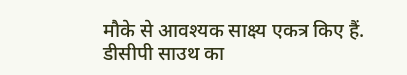मौके से आवश्यक साक्ष्य एकत्र किए हैं.
डीसीपी साउथ का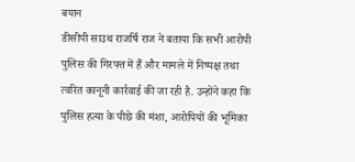बयान
डीसीपी साउथ राजर्षि राज ने बताया कि सभी आरोपी पुलिस की गिरफ्त में हैं और मामले में निष्पक्ष तथा त्वरित कानूनी कार्रवाई की जा रही है. उन्होंने कहा कि पुलिस हत्या के पीछे की मंशा, आरोपियों की भूमिका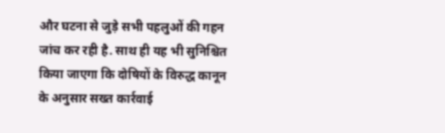और घटना से जुड़े सभी पहलुओं की गहन जांच कर रही है. साथ ही यह भी सुनिश्चित किया जाएगा कि दोषियों के विरुद्ध कानून के अनुसार सख्त कार्रवाई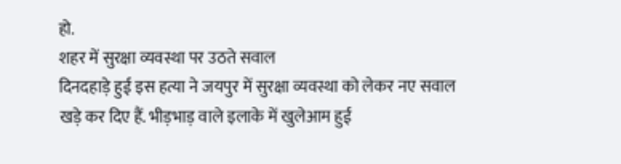हो.
शहर में सुरक्षा व्यवस्था पर उठते सवाल
दिनदहाड़े हुई इस हत्या ने जयपुर में सुरक्षा व्यवस्था को लेकर नए सवाल खड़े कर दिए हैं. भीड़भाड़ वाले इलाके में खुलेआम हुई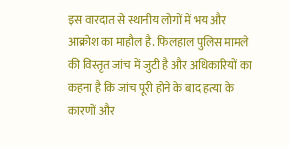इस वारदात से स्थानीय लोगों में भय और आक्रोश का माहौल है. फिलहाल पुलिस मामले की विस्तृत जांच में जुटी है और अधिकारियों का कहना है कि जांच पूरी होने के बाद हत्या के कारणों और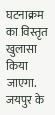घटनाक्रम का विस्तृत खुलासा किया जाएगा. जयपुर के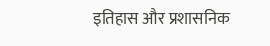इतिहास और प्रशासनिक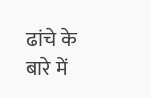ढांचे के बारे में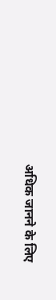अधिक जानने के लिए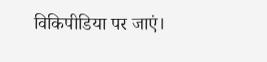विकिपीडिया पर जाएं।